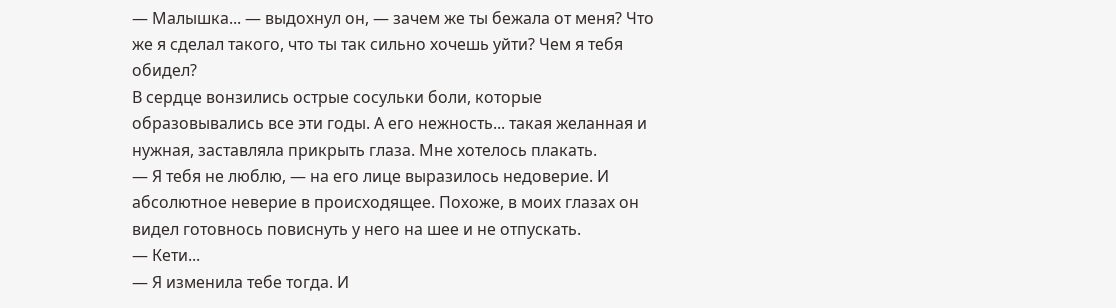— Малышка... — выдохнул он, — зачем же ты бежала от меня? Что же я сделал такого, что ты так сильно хочешь уйти? Чем я тебя обидел?
В сердце вонзились острые сосульки боли, которые образовывались все эти годы. А его нежность... такая желанная и нужная, заставляла прикрыть глаза. Мне хотелось плакать.
— Я тебя не люблю, — на его лице выразилось недоверие. И абсолютное неверие в происходящее. Похоже, в моих глазах он видел готовнось повиснуть у него на шее и не отпускать.
— Кети...
— Я изменила тебе тогда. И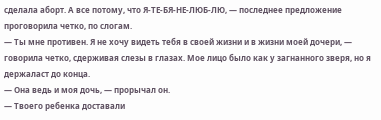сделала аборт. А все потому, что Я-ТЕ-БЯ-НЕ-ЛЮБ-ЛЮ, — последнее предложение проговорила четко, по слогам.
— Ты мне противен. Я не хочу видеть тебя в своей жизни и в жизни моей дочери, — говорила четко, сдерживая слезы в глазах. Мое лицо было как у загнанного зверя, но я держаласт до конца.
— Она ведь и моя дочь, — прорычал он.
— Твоего ребенка доставали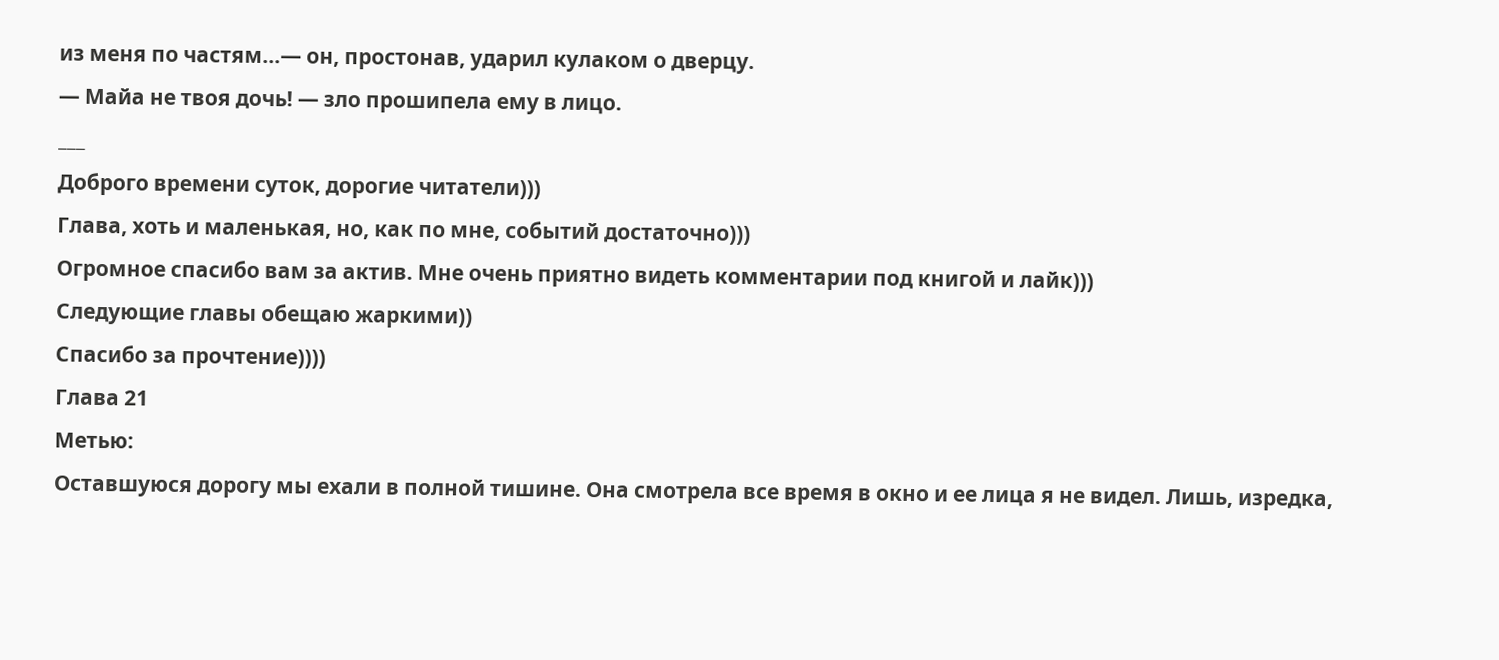из меня по частям...— он, простонав, ударил кулаком о дверцу.
— Майа не твоя дочь! — зло прошипела ему в лицо.
___
Доброго времени суток, дорогие читатели)))
Глава, хоть и маленькая, но, как по мне, событий достаточно)))
Огромное спасибо вам за актив. Мне очень приятно видеть комментарии под книгой и лайк)))
Следующие главы обещаю жаркими))
Спасибо за прочтение))))
Глава 21
Метью:
Оставшуюся дорогу мы ехали в полной тишине. Она смотрела все время в окно и ее лица я не видел. Лишь, изредка,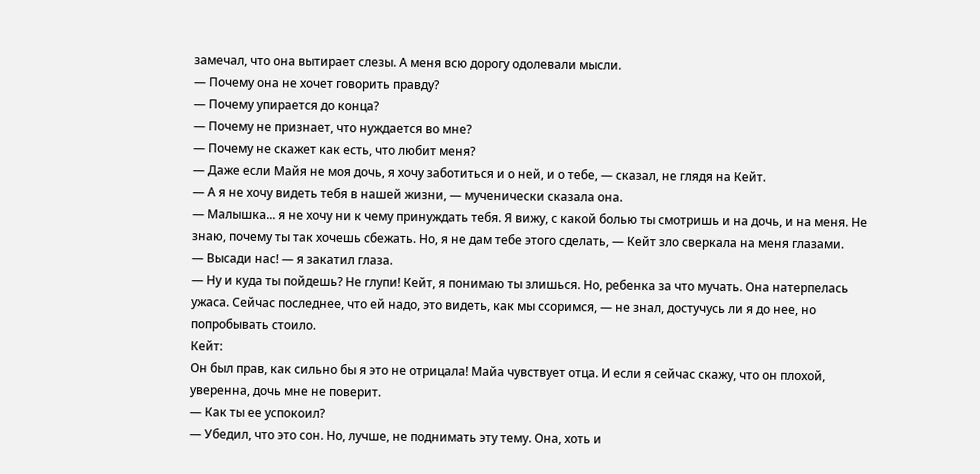замечал, что она вытирает слезы. А меня всю дорогу одолевали мысли.
— Почему она не хочет говорить правду?
— Почему упирается до конца?
— Почему не признает, что нуждается во мне?
— Почему не скажет как есть, что любит меня?
— Даже если Майя не моя дочь, я хочу заботиться и о ней, и о тебе, — сказал, не глядя на Кейт.
— А я не хочу видеть тебя в нашей жизни, — мученически сказала она.
— Малышка... я не хочу ни к чему принуждать тебя. Я вижу, с какой болью ты смотришь и на дочь, и на меня. Не знаю, почему ты так хочешь сбежать. Но, я не дам тебе этого сделать, — Кейт зло сверкала на меня глазами.
— Высади нас! — я закатил глаза.
— Ну и куда ты пойдешь? Не глупи! Кейт, я понимаю ты злишься. Но, ребенка за что мучать. Она натерпелась ужаса. Сейчас последнее, что ей надо, это видеть, как мы ссоримся, — не знал, достучусь ли я до нее, но попробывать стоило.
Кейт:
Он был прав, как сильно бы я это не отрицала! Майа чувствует отца. И если я сейчас скажу, что он плохой, уверенна, дочь мне не поверит.
— Как ты ее успокоил?
— Убедил, что это сон. Но, лучше, не поднимать эту тему. Она, хоть и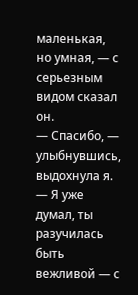маленькая, но умная, — с серьезным видом сказал он.
— Спасибо, — улыбнувшись, выдохнула я.
— Я уже думал, ты разучилась быть вежливой — с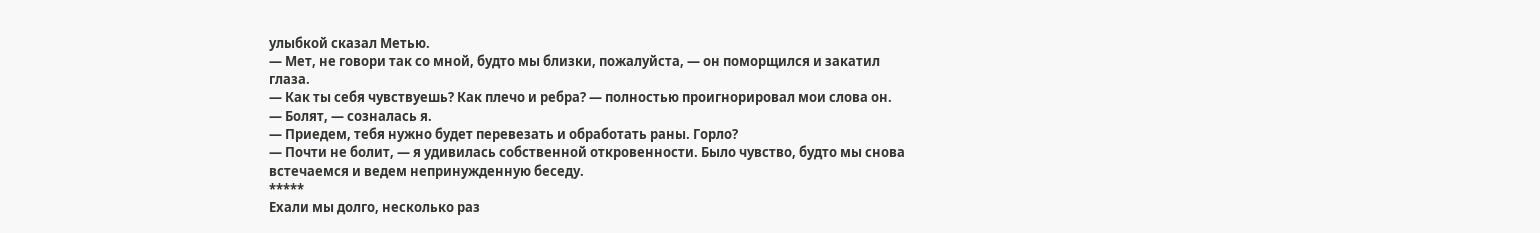улыбкой сказал Метью.
— Мет, не говори так со мной, будто мы близки, пожалуйста, — он поморщился и закатил глаза.
— Как ты себя чувствуешь? Как плечо и ребра? — полностью проигнорировал мои слова он.
— Болят, — созналась я.
— Приедем, тебя нужно будет перевезать и обработать раны. Горло?
— Почти не болит, — я удивилась собственной откровенности. Было чувство, будто мы снова встечаемся и ведем непринужденную беседу.
*****
Ехали мы долго, несколько раз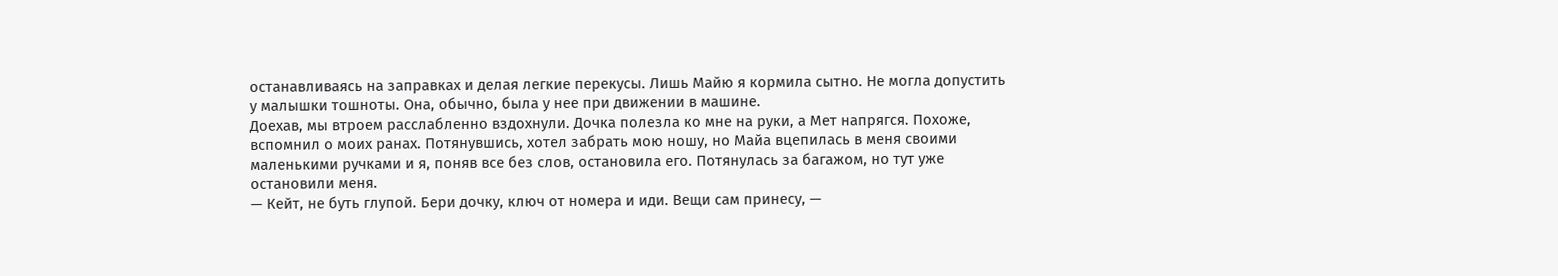останавливаясь на заправках и делая легкие перекусы. Лишь Майю я кормила сытно. Не могла допустить у малышки тошноты. Она, обычно, была у нее при движении в машине.
Доехав, мы втроем расслабленно вздохнули. Дочка полезла ко мне на руки, а Мет напрягся. Похоже, вспомнил о моих ранах. Потянувшись, хотел забрать мою ношу, но Майа вцепилась в меня своими маленькими ручками и я, поняв все без слов, остановила его. Потянулась за багажом, но тут уже остановили меня.
— Кейт, не буть глупой. Бери дочку, ключ от номера и иди. Вещи сам принесу, —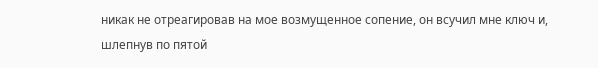никак не отреагировав на мое возмущенное сопение, он всучил мне ключ и, шлепнув по пятой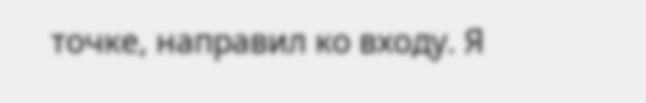точке, направил ко входу. Я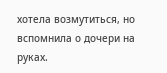хотела возмутиться, но вспомнила о дочери на руках.